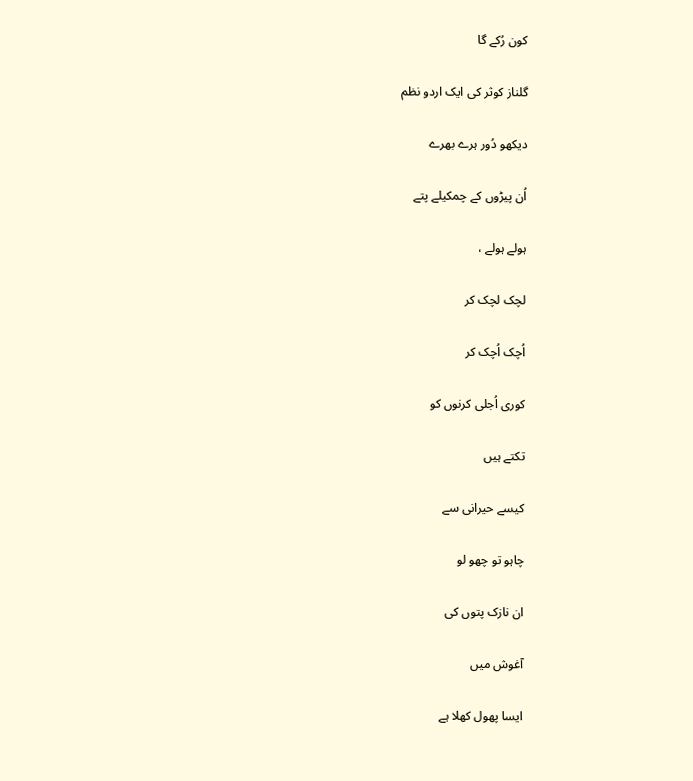کون رُکے گا

گلناز کوثر کی ایک اردو نظم

دیکھو دُور ہرے بھرے

اُن پیڑوں کے چمکیلے پتے

ہولے ہولے ،

لچک لچک کر

اُچک اُچک کر

کوری اُجلی کرنوں کو

تکتے ہیں

کیسے حیرانی سے

چاہو تو چھو لو

ان نازک پتوں کی

آغوش میں

ایسا پھول کھلا ہے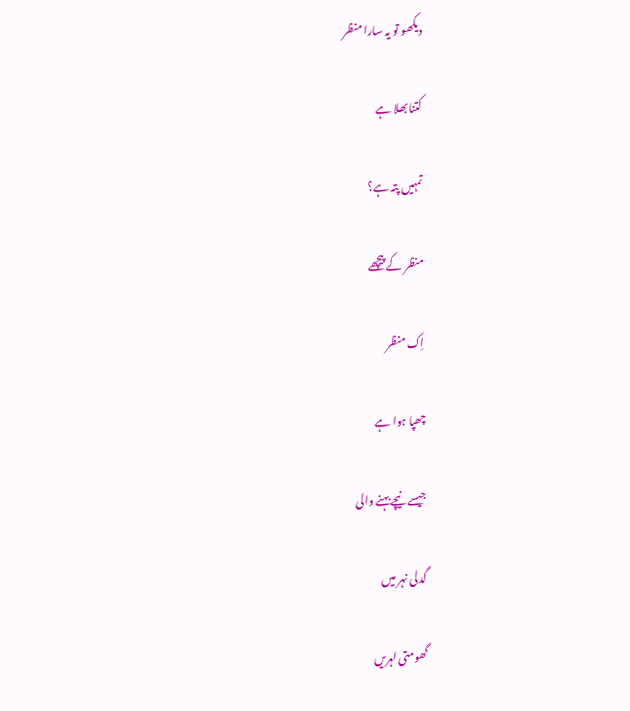دیکھو تو یہ سارا منظر

کتنا بھلا ہے

تمہیں پتہ ہے؟

منظر کے پیچھے

اِک منظر

چھپا ہوا ہے

جیسے نیچے بہنے والی

گدلی نہر میں

گھومتی لہریں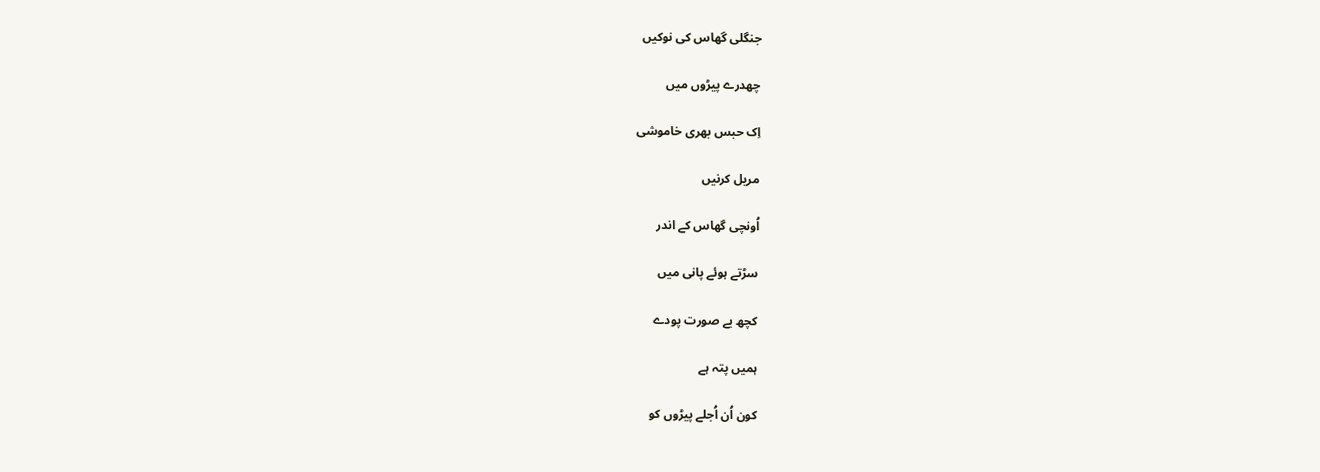جنگلی گھاس کی نوکیں

چھدرے پیڑوں میں

اِک حبس بھری خاموشی

مریل کرنیں

اُونچی گھاس کے اندر

سڑتے ہوئے پانی میں

کچھ بے صورت پودے

ہمیں پتہ ہے

کون اُن اُجلے پیڑوں کو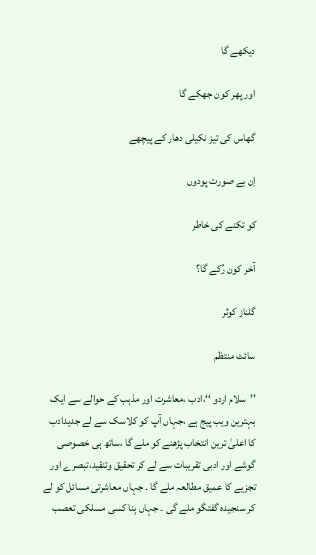دیکھے گا

اور پھر کون جھکے گا

گھاس کی تیز نکیلی دھار کے پیچھے

اِن بے صورت پودوں

کو تکنے کی خاطر

آخر کون رُکے گا؟

گلناز کوثر

سائٹ منتظم

’’سلام اردو ‘‘،ادب ،معاشرت اور مذہب کے حوالے سے ایک بہترین ویب پیج ہے ،جہاں آپ کو کلاسک سے لے جدیدادب کا اعلیٰ ترین انتخاب پڑھنے کو ملے گا ،ساتھ ہی خصوصی گوشے اور ادبی تقریبات سے لے کر تحقیق وتنقید،تبصرے اور تجزیے کا عمیق مطالعہ ملے گا ۔ جہاں معاشرتی مسائل کو لے کر سنجیدہ گفتگو ملے گی ۔ جہاں بِنا کسی مسلکی تعصب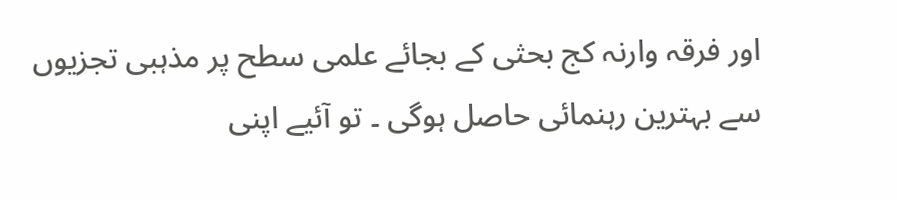اور فرقہ وارنہ کج بحثی کے بجائے علمی سطح پر مذہبی تجزیوں سے بہترین رہنمائی حاصل ہوگی ۔ تو آئیے اپنی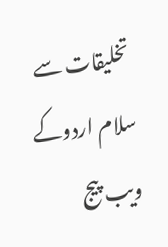تخلیقات سے سلام اردوکے ویب پیج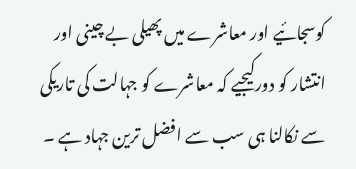کوسجائیے اور معاشرے میں پھیلی بے چینی اور انتشار کو دورکیجیے کہ معاشرے کو جہالت کی تاریکی سے نکالنا ہی سب سے افضل ترین جہاد ہے ۔